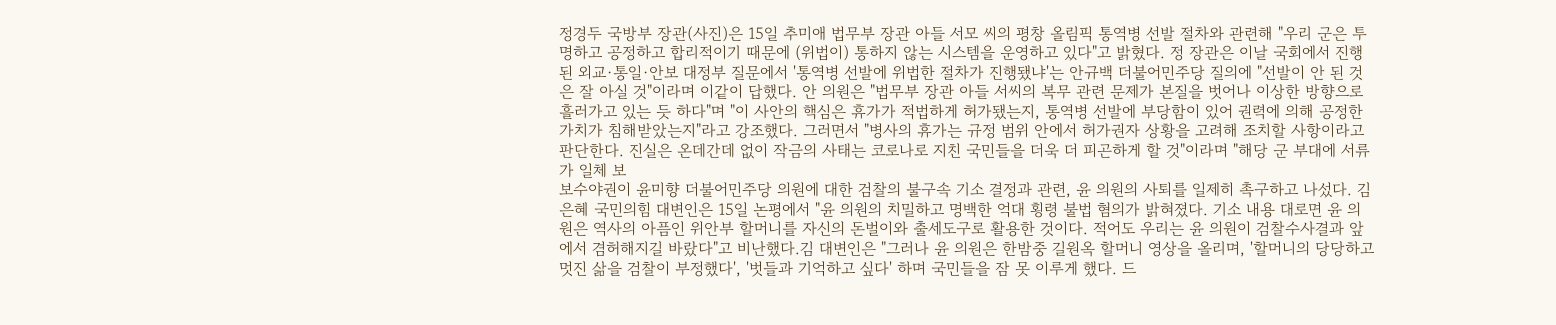정경두 국방부 장관(사진)은 15일 추미애 법무부 장관 아들 서모 씨의 평창 올림픽 통역병 선발 절차와 관련해 "우리 군은 투명하고 공정하고 합리적이기 때문에 (위법이) 통하지 않는 시스템을 운영하고 있다"고 밝혔다. 정 장관은 이날 국회에서 진행된 외교·통일·안보 대정부 질문에서 '통역병 선발에 위법한 절차가 진행됐냐'는 안규백 더불어민주당 질의에 "선발이 안 된 것은 잘 아실 것"이라며 이같이 답했다. 안 의원은 "법무부 장관 아들 서씨의 복무 관련 문제가 본질을 벗어나 이상한 방향으로 흘러가고 있는 듯 하다"며 "이 사안의 핵심은 휴가가 적법하게 허가됐는지, 통역병 선발에 부당함이 있어 권력에 의해 공정한 가치가 침해받았는지"라고 강조했다. 그러면서 "병사의 휴가는 규정 범위 안에서 허가권자 상황을 고려해 조치할 사항이라고 판단한다. 진실은 온데간데 없이 작금의 사태는 코로나로 지친 국민들을 더욱 더 피곤하게 할 것"이라며 "해당 군 부대에 서류가 일체 보
보수야권이 윤미향 더불어민주당 의원에 대한 검찰의 불구속 기소 결정과 관련, 윤 의원의 사퇴를 일제히 촉구하고 나섰다. 김은혜 국민의힘 대변인은 15일 논평에서 "윤 의원의 치밀하고 명백한 억대 횡령 불법 혐의가 밝혀졌다. 기소 내용 대로면 윤 의원은 역사의 아픔인 위안부 할머니를 자신의 돈벌이와 출세도구로 활용한 것이다. 적어도 우리는 윤 의원이 검찰수사결과 앞에서 겸허해지길 바랐다"고 비난했다.김 대변인은 "그러나 윤 의원은 한밤중 길원옥 할머니 영상을 올리며, '할머니의 당당하고 멋진 삶을 검찰이 부정했다', '벗들과 기억하고 싶다' 하며 국민들을 잠 못 이루게 했다. 드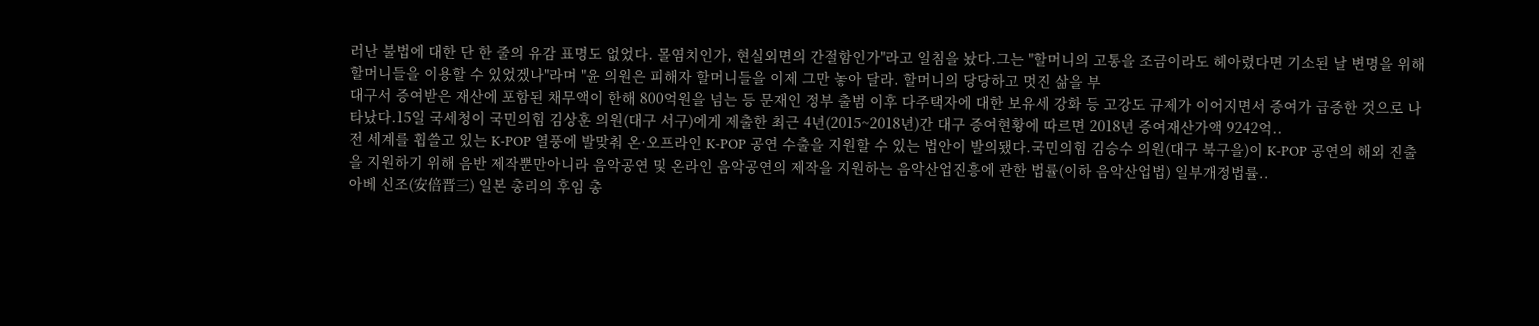러난 불법에 대한 단 한 줄의 유감 표명도 없었다. 몰염치인가, 현실외면의 간절함인가"라고 일침을 놨다.그는 "할머니의 고통을 조금이라도 헤아렸다면 기소된 날 변명을 위해 할머니들을 이용할 수 있었겠나"라며 "윤 의원은 피해자 할머니들을 이제 그만 놓아 달라. 할머니의 당당하고 멋진 삶을 부
대구서 증여받은 재산에 포함된 채무액이 한해 800억원을 넘는 등 문재인 정부 출범 이후 다주택자에 대한 보유세 강화 등 고강도 규제가 이어지면서 증여가 급증한 것으로 나타났다.15일 국세청이 국민의힘 김상훈 의원(대구 서구)에게 제출한 최근 4년(2015~2018년)간 대구 증여현황에 따르면 2018년 증여재산가액 9242억..
전 세계를 휩쓸고 있는 K-POP 열풍에 발맞춰 온·오프라인 K-POP 공연 수출을 지원할 수 있는 법안이 발의됐다.국민의힘 김승수 의원(대구 북구을)이 K-POP 공연의 해외 진출을 지원하기 위해 음반 제작뿐만아니라 음악공연 및 온라인 음악공연의 제작을 지원하는 음악산업진흥에 관한 법률(이하 음악산업법) 일부개정법률..
아베 신조(安倍晋三) 일본 총리의 후임 총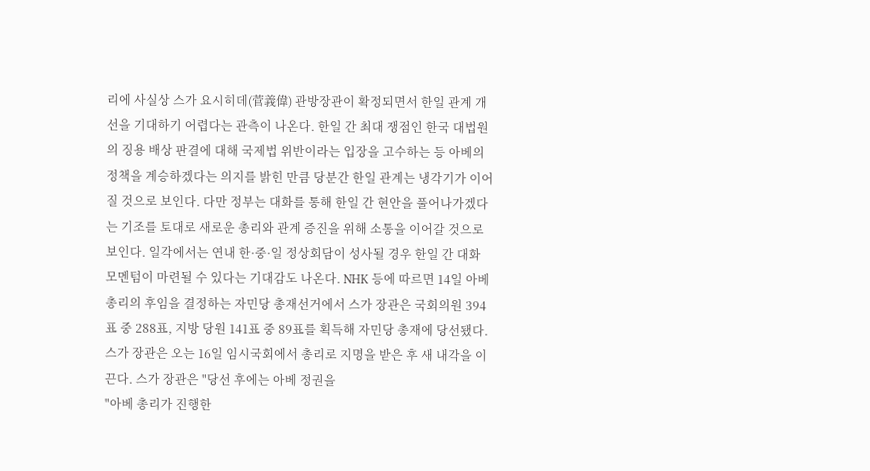리에 사실상 스가 요시히데(菅義偉) 관방장관이 확정되면서 한일 관계 개선을 기대하기 어렵다는 관측이 나온다. 한일 간 최대 쟁점인 한국 대법원의 징용 배상 판결에 대해 국제법 위반이라는 입장을 고수하는 등 아베의 정책을 계승하겠다는 의지를 밝힌 만큼 당분간 한일 관계는 냉각기가 이어질 것으로 보인다. 다만 정부는 대화를 통해 한일 간 현안을 풀어나가겠다는 기조를 토대로 새로운 총리와 관계 증진을 위해 소통을 이어갈 것으로 보인다. 일각에서는 연내 한·중·일 정상회담이 성사될 경우 한일 간 대화 모멘텀이 마련될 수 있다는 기대감도 나온다. NHK 등에 따르면 14일 아베 총리의 후임을 결정하는 자민당 총재선거에서 스가 장관은 국회의원 394표 중 288표, 지방 당원 141표 중 89표를 획득해 자민당 총재에 당선됐다. 스가 장관은 오는 16일 임시국회에서 총리로 지명을 받은 후 새 내각을 이끈다. 스가 장관은 "당선 후에는 아베 정권을
"아베 총리가 진행한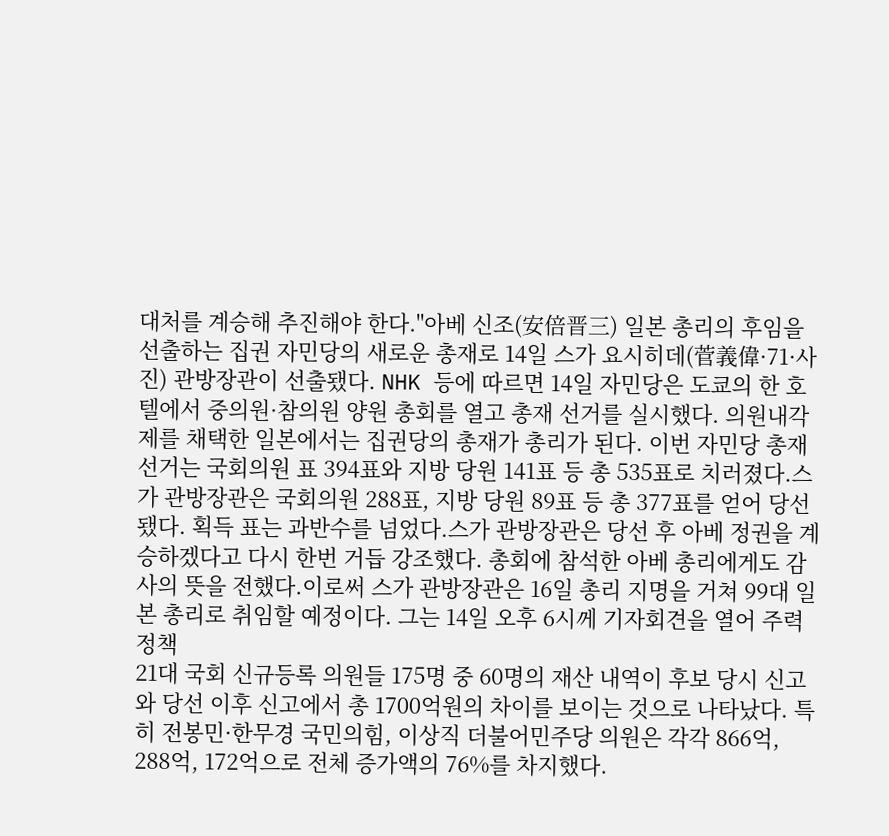대처를 계승해 추진해야 한다."아베 신조(安倍晋三) 일본 총리의 후임을 선출하는 집권 자민당의 새로운 총재로 14일 스가 요시히데(菅義偉·71·사진) 관방장관이 선출됐다. NHK 등에 따르면 14일 자민당은 도쿄의 한 호텔에서 중의원·참의원 양원 총회를 열고 총재 선거를 실시했다. 의원내각제를 채택한 일본에서는 집권당의 총재가 총리가 된다. 이번 자민당 총재 선거는 국회의원 표 394표와 지방 당원 141표 등 총 535표로 치러졌다.스가 관방장관은 국회의원 288표, 지방 당원 89표 등 총 377표를 얻어 당선됐다. 획득 표는 과반수를 넘었다.스가 관방장관은 당선 후 아베 정권을 계승하겠다고 다시 한번 거듭 강조했다. 총회에 참석한 아베 총리에게도 감사의 뜻을 전했다.이로써 스가 관방장관은 16일 총리 지명을 거쳐 99대 일본 총리로 취임할 예정이다. 그는 14일 오후 6시께 기자회견을 열어 주력 정책
21대 국회 신규등록 의원들 175명 중 60명의 재산 내역이 후보 당시 신고와 당선 이후 신고에서 총 1700억원의 차이를 보이는 것으로 나타났다. 특히 전봉민·한무경 국민의힘, 이상직 더불어민주당 의원은 각각 866억, 288억, 172억으로 전체 증가액의 76%를 차지했다.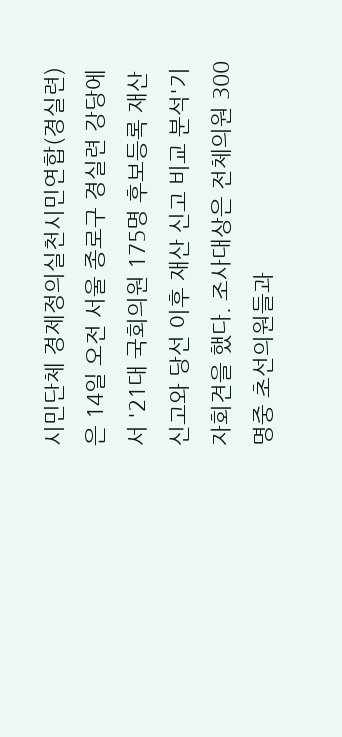시민단체 경제정의실천시민연합(경실련)은 14일 오전 서울 종로구 경실련 강당에서 '21대 국회의원 175명 후보등록 재산 신고와 당선 이후 재산 신고 비교 분석'기자회견을 했다. 조사대상은 전체의원 300명중 초선의원들과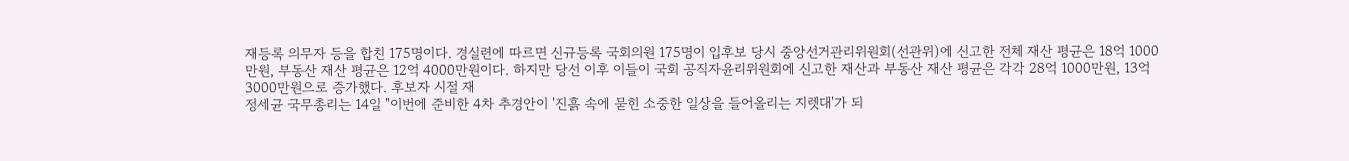재등록 의무자 등을 합친 175명이다. 경실련에 따르면 신규등록 국회의원 175명이 입후보 당시 중앙선거관리위원회(선관위)에 신고한 전체 재산 평균은 18억 1000만원, 부동산 재산 평균은 12억 4000만원이다. 하지만 당선 이후 이들이 국회 공직자윤리위원회에 신고한 재산과 부동산 재산 평균은 각각 28억 1000만원, 13억 3000만원으로 증가했다. 후보자 시절 재
정세균 국무총리는 14일 "이번에 준비한 4차 추경안이 '진흙 속에 묻힌 소중한 일상을 들어올리는 지렛대'가 되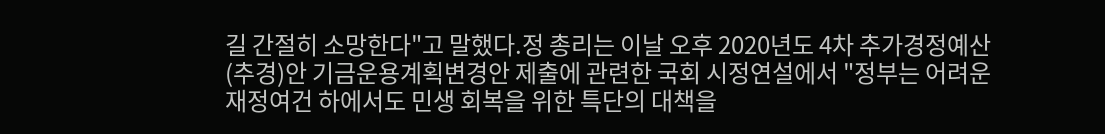길 간절히 소망한다"고 말했다.정 총리는 이날 오후 2020년도 4차 추가경정예산(추경)안 기금운용계획변경안 제출에 관련한 국회 시정연설에서 "정부는 어려운 재정여건 하에서도 민생 회복을 위한 특단의 대책을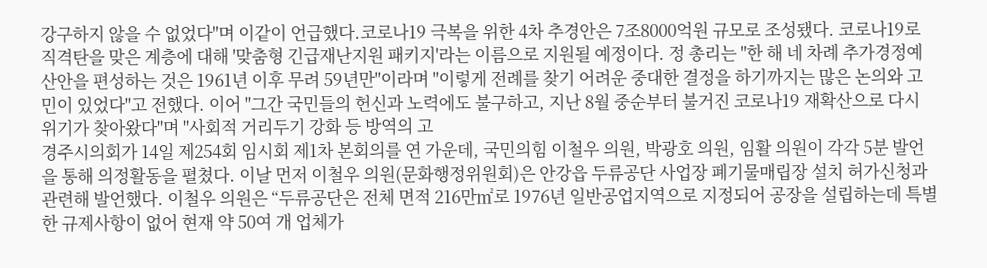강구하지 않을 수 없었다"며 이같이 언급했다.코로나19 극복을 위한 4차 추경안은 7조8000억원 규모로 조성됐다. 코로나19로 직격탄을 맞은 계층에 대해 '맞춤형 긴급재난지원 패키지'라는 이름으로 지원될 예정이다. 정 총리는 "한 해 네 차례 추가경정예산안을 편성하는 것은 1961년 이후 무려 59년만"이라며 "이렇게 전례를 찾기 어려운 중대한 결정을 하기까지는 많은 논의와 고민이 있었다"고 전했다. 이어 "그간 국민들의 헌신과 노력에도 불구하고, 지난 8월 중순부터 불거진 코로나19 재확산으로 다시 위기가 찾아왔다"며 "사회적 거리두기 강화 등 방역의 고
경주시의회가 14일 제254회 임시회 제1차 본회의를 연 가운데, 국민의힘 이철우 의원, 박광호 의원, 임활 의원이 각각 5분 발언을 통해 의정활동을 펼쳤다. 이날 먼저 이철우 의원(문화행정위원회)은 안강읍 두류공단 사업장 폐기물매립장 설치 허가신청과 관련해 발언했다. 이철우 의원은 “두류공단은 전체 면적 216만㎡로 1976년 일반공업지역으로 지정되어 공장을 설립하는데 특별한 규제사항이 없어 현재 약 50여 개 업체가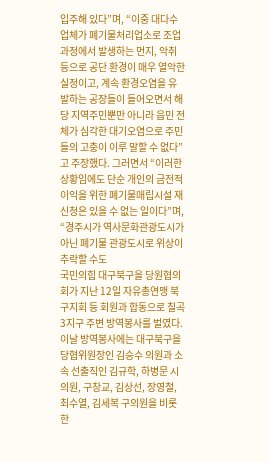입주해 있다”며, “이중 대다수 업체가 폐기물처리업소로 조업과정에서 발생하는 먼지, 악취 등으로 공단 환경이 매우 열악한 실정이고, 계속 환경오염을 유발하는 공장들이 들어오면서 해당 지역주민뿐만 아니라 읍민 전체가 심각한 대기오염으로 주민들의 고충이 이루 말할 수 없다”고 주장했다. 그러면서 “이러한 상황임에도 단순 개인의 금전적 이익을 위한 폐기물매립시설 재신청은 있을 수 없는 일이다”며, “경주시가 역사문화관광도시가 아닌 폐기물 관광도시로 위상이 추락할 수도
국민의힘 대구북구을 당원협의회가 지난 12일 자유총연맹 북구지회 등 회원과 합동으로 칠곡 3지구 주변 방역봉사를 벌였다.이날 방역봉사에는 대구북구을 당협위원장인 김승수 의원과 소속 선출직인 김규학, 하병문 시의원, 구창교, 김상선, 장영철, 최수열, 김세복 구의원을 비롯한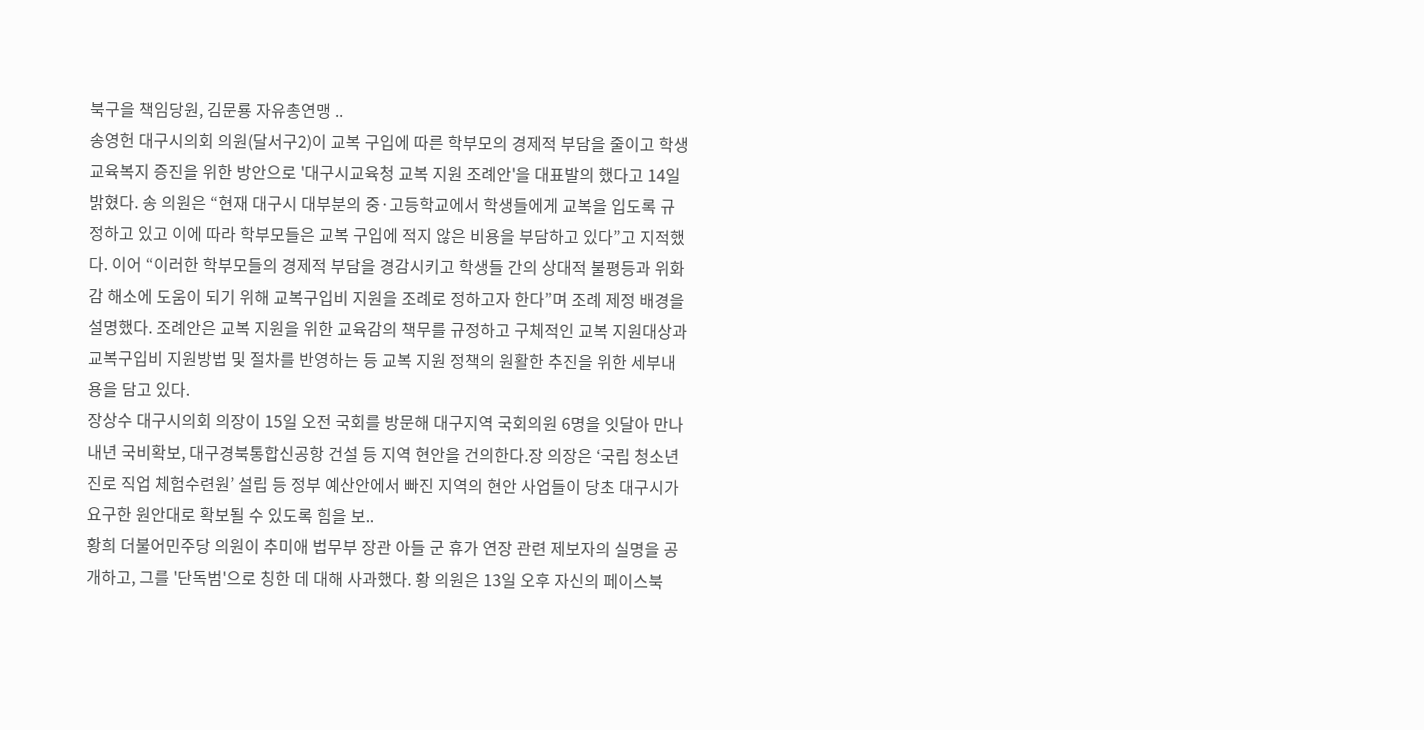북구을 책임당원, 김문룡 자유총연맹 ..
송영헌 대구시의회 의원(달서구2)이 교복 구입에 따른 학부모의 경제적 부담을 줄이고 학생 교육복지 증진을 위한 방안으로 '대구시교육청 교복 지원 조례안'을 대표발의 했다고 14일 밝혔다. 송 의원은 “현재 대구시 대부분의 중·고등학교에서 학생들에게 교복을 입도록 규정하고 있고 이에 따라 학부모들은 교복 구입에 적지 않은 비용을 부담하고 있다”고 지적했다. 이어 “이러한 학부모들의 경제적 부담을 경감시키고 학생들 간의 상대적 불평등과 위화감 해소에 도움이 되기 위해 교복구입비 지원을 조례로 정하고자 한다”며 조례 제정 배경을 설명했다. 조례안은 교복 지원을 위한 교육감의 책무를 규정하고 구체적인 교복 지원대상과 교복구입비 지원방법 및 절차를 반영하는 등 교복 지원 정책의 원활한 추진을 위한 세부내용을 담고 있다.
장상수 대구시의회 의장이 15일 오전 국회를 방문해 대구지역 국회의원 6명을 잇달아 만나 내년 국비확보, 대구경북통합신공항 건설 등 지역 현안을 건의한다.장 의장은 ‘국립 청소년 진로 직업 체험수련원’ 설립 등 정부 예산안에서 빠진 지역의 현안 사업들이 당초 대구시가 요구한 원안대로 확보될 수 있도록 힘을 보..
황희 더불어민주당 의원이 추미애 법무부 장관 아들 군 휴가 연장 관련 제보자의 실명을 공개하고, 그를 '단독범'으로 칭한 데 대해 사과했다. 황 의원은 13일 오후 자신의 페이스북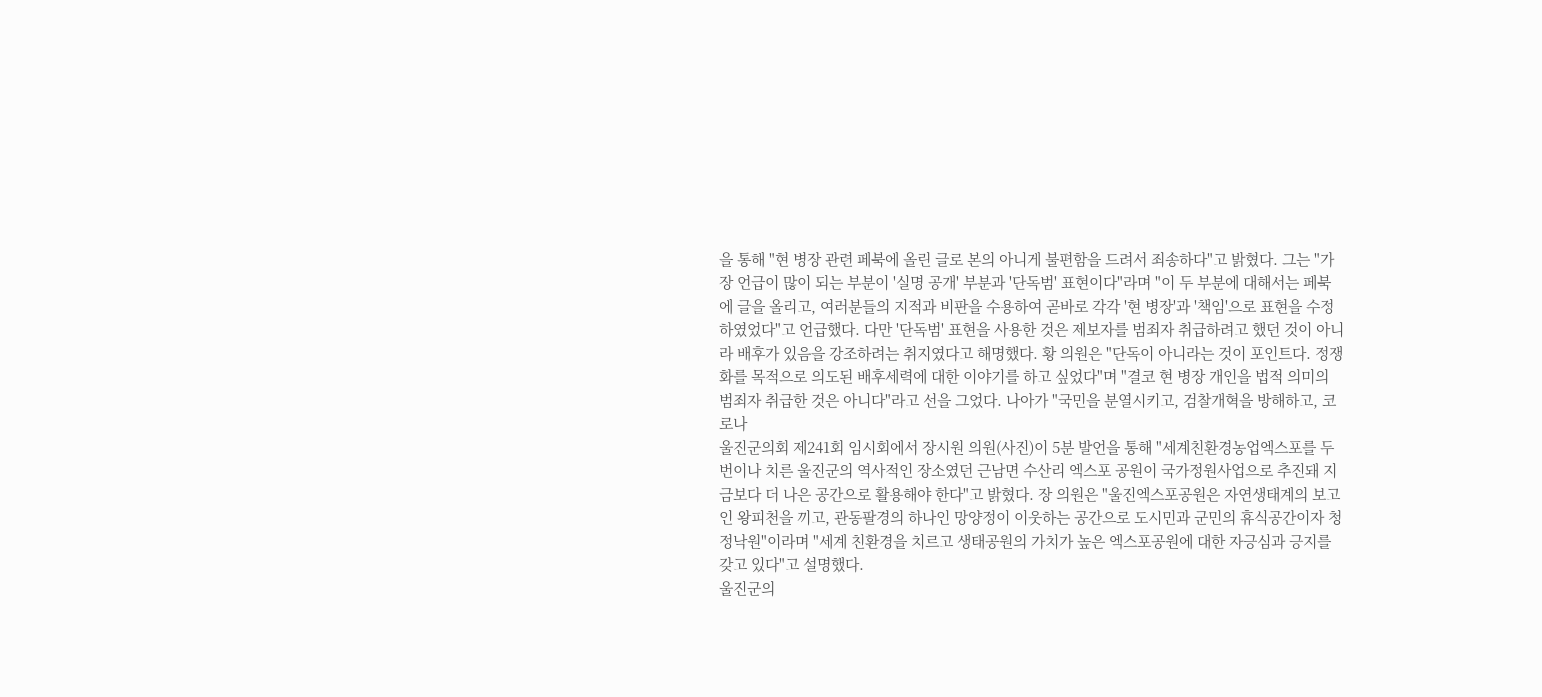을 통해 "현 병장 관련 페북에 올린 글로 본의 아니게 불편함을 드려서 죄송하다"고 밝혔다. 그는 "가장 언급이 많이 되는 부분이 '실명 공개' 부분과 '단독범' 표현이다"라며 "이 두 부분에 대해서는 페북에 글을 올리고, 여러분들의 지적과 비판을 수용하여 곧바로 각각 '현 병장'과 '책임'으로 표현을 수정하였었다"고 언급했다. 다만 '단독범' 표현을 사용한 것은 제보자를 범죄자 취급하려고 했던 것이 아니라 배후가 있음을 강조하려는 취지였다고 해명했다. 황 의원은 "단독이 아니라는 것이 포인트다. 정쟁화를 목적으로 의도된 배후세력에 대한 이야기를 하고 싶었다"며 "결코 현 병장 개인을 법적 의미의 범죄자 취급한 것은 아니다"라고 선을 그었다. 나아가 "국민을 분열시키고, 검찰개혁을 방해하고, 코로나
울진군의회 제241회 임시회에서 장시원 의원(사진)이 5분 발언을 통해 "세계친환경농업엑스포를 두 번이나 치른 울진군의 역사적인 장소였던 근남면 수산리 엑스포 공원이 국가정원사업으로 추진돼 지금보다 더 나은 공간으로 활용해야 한다"고 밝혔다. 장 의원은 "울진엑스포공원은 자연생태계의 보고인 왕피천을 끼고, 관동팔경의 하나인 망양정이 이웃하는 공간으로 도시민과 군민의 휴식공간이자 청정낙원"이라며 "세계 친환경을 치르고 생태공원의 가치가 높은 엑스포공원에 대한 자긍심과 긍지를 갖고 있다"고 설명했다.
울진군의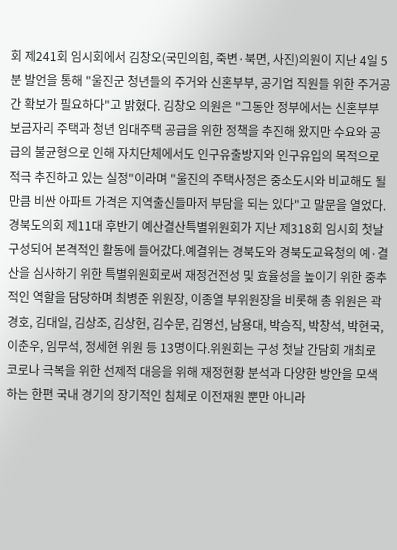회 제241회 임시회에서 김창오(국민의힘, 죽변·북면, 사진)의원이 지난 4일 5분 발언을 통해 "울진군 청년들의 주거와 신혼부부, 공기업 직원들 위한 주거공간 확보가 필요하다"고 밝혔다. 김창오 의원은 "그동안 정부에서는 신혼부부 보금자리 주택과 청년 임대주택 공급을 위한 정책을 추진해 왔지만 수요와 공급의 불균형으로 인해 자치단체에서도 인구유출방지와 인구유입의 목적으로 적극 추진하고 있는 실정"이라며 "울진의 주택사정은 중소도시와 비교해도 될 만큼 비싼 아파트 가격은 지역출신들마저 부담을 되는 있다"고 말문을 열었다.
경북도의회 제11대 후반기 예산결산특별위원회가 지난 제318회 임시회 첫날 구성되어 본격적인 활동에 들어갔다.예결위는 경북도와 경북도교육청의 예·결산을 심사하기 위한 특별위원회로써 재정건전성 및 효율성을 높이기 위한 중추적인 역할을 담당하며 최병준 위원장, 이종열 부위원장을 비롯해 총 위원은 곽경호, 김대일, 김상조, 김상헌, 김수문, 김영선, 남용대, 박승직, 박창석, 박현국, 이춘우, 임무석, 정세현 위원 등 13명이다.위원회는 구성 첫날 간담회 개최로 코로나 극복을 위한 선제적 대응을 위해 재정현황 분석과 다양한 방안을 모색하는 한편 국내 경기의 장기적인 침체로 이전재원 뿐만 아니라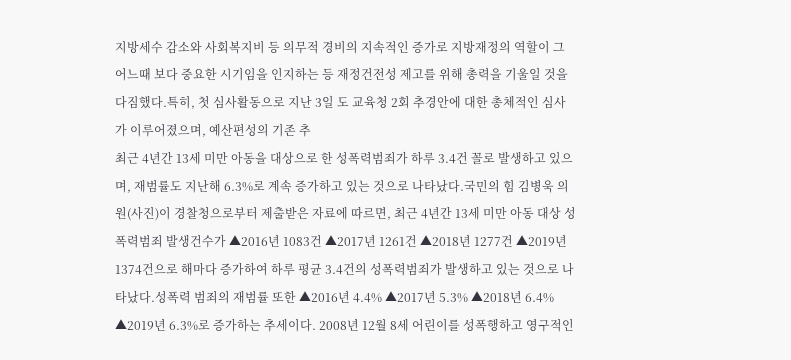지방세수 감소와 사회복지비 등 의무적 경비의 지속적인 증가로 지방재정의 역할이 그 어느때 보다 중요한 시기임을 인지하는 등 재정건전성 제고를 위해 총력을 기울일 것을 다짐했다.특히, 첫 심사활동으로 지난 3일 도 교육청 2회 추경안에 대한 총체적인 심사가 이루어졌으며, 예산편성의 기존 추
최근 4년간 13세 미만 아동을 대상으로 한 성폭력범죄가 하루 3.4건 꼴로 발생하고 있으며, 재범률도 지난해 6.3%로 계속 증가하고 있는 것으로 나타났다.국민의 힘 김병욱 의원(사진)이 경찰청으로부터 제출받은 자료에 따르면, 최근 4년간 13세 미만 아동 대상 성폭력범죄 발생건수가 ▲2016년 1083건 ▲2017년 1261건 ▲2018년 1277건 ▲2019년 1374건으로 해마다 증가하여 하루 평균 3.4건의 성폭력범죄가 발생하고 있는 것으로 나타났다.성폭력 범죄의 재범률 또한 ▲2016년 4.4% ▲2017년 5.3% ▲2018년 6.4% ▲2019년 6.3%로 증가하는 추세이다. 2008년 12월 8세 어린이를 성폭행하고 영구적인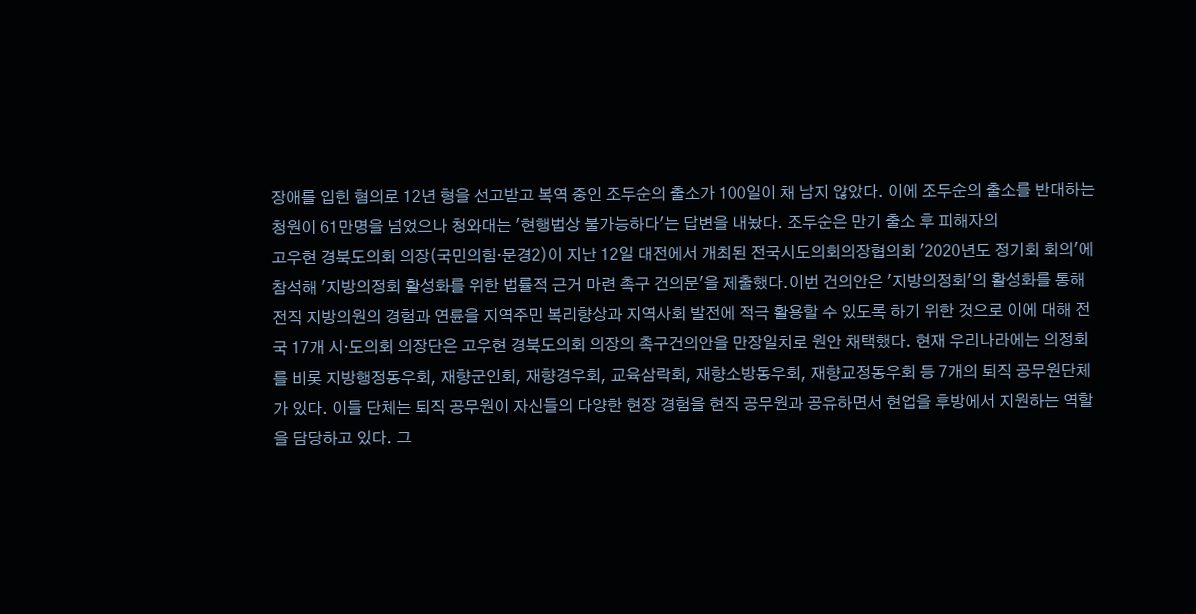장애를 입힌 혐의로 12년 형을 선고받고 복역 중인 조두순의 출소가 100일이 채 남지 않았다. 이에 조두순의 출소를 반대하는 청원이 61만명을 넘었으나 청와대는 '현행법상 불가능하다'는 답변을 내놨다. 조두순은 만기 출소 후 피해자의
고우현 경북도의회 의장(국민의힘·문경2)이 지난 12일 대전에서 개최된 전국시도의회의장협의회 '2020년도 정기회 회의'에 참석해 '지방의정회 활성화를 위한 법률적 근거 마련 촉구 건의문'을 제출했다.이번 건의안은 '지방의정회'의 활성화를 통해 전직 지방의원의 경험과 연륜을 지역주민 복리향상과 지역사회 발전에 적극 활용할 수 있도록 하기 위한 것으로 이에 대해 전국 17개 시·도의회 의장단은 고우현 경북도의회 의장의 촉구건의안을 만장일치로 원안 채택했다. 현재 우리나라에는 의정회를 비롯 지방행정동우회, 재향군인회, 재향경우회, 교육삼락회, 재향소방동우회, 재향교정동우회 등 7개의 퇴직 공무원단체가 있다. 이들 단체는 퇴직 공무원이 자신들의 다양한 현장 경험을 현직 공무원과 공유하면서 현업을 후방에서 지원하는 역할을 담당하고 있다. 그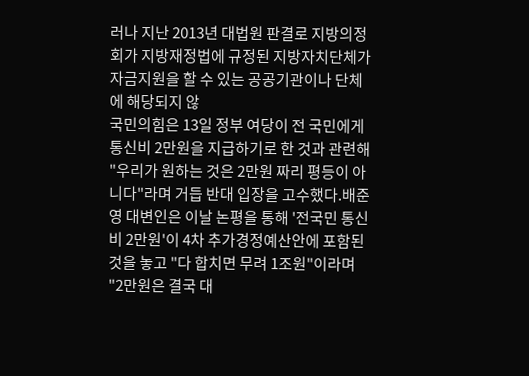러나 지난 2013년 대법원 판결로 지방의정회가 지방재정법에 규정된 지방자치단체가 자금지원을 할 수 있는 공공기관이나 단체에 해당되지 않
국민의힘은 13일 정부 여당이 전 국민에게 통신비 2만원을 지급하기로 한 것과 관련해 "우리가 원하는 것은 2만원 짜리 평등이 아니다"라며 거듭 반대 입장을 고수했다.배준영 대변인은 이날 논평을 통해 '전국민 통신비 2만원'이 4차 추가경정예산안에 포함된 것을 놓고 "다 합치면 무려 1조원"이라며 "2만원은 결국 대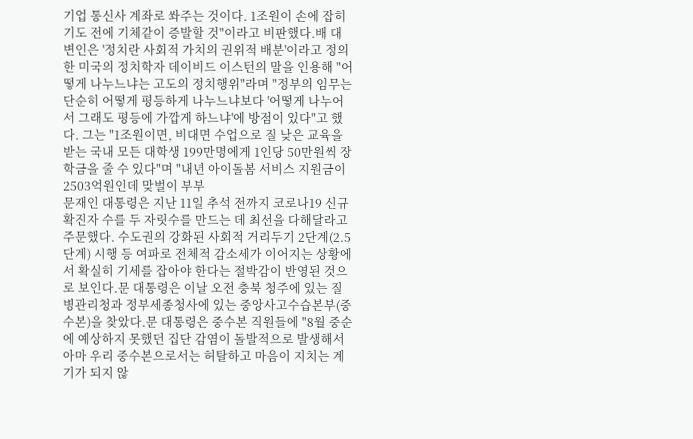기업 통신사 계좌로 쏴주는 것이다. 1조원이 손에 잡히기도 전에 기체같이 증발할 것"이라고 비판했다.배 대변인은 '정치란 사회적 가치의 권위적 배분'이라고 정의한 미국의 정치학자 데이비드 이스턴의 말을 인용해 "어떻게 나누느냐는 고도의 정치행위"라며 "정부의 임무는 단순히 어떻게 평등하게 나누느냐보다 '어떻게 나누어서 그래도 평등에 가깝게 하느냐'에 방점이 있다"고 했다. 그는 "1조원이면, 비대면 수업으로 질 낮은 교육을 받는 국내 모든 대학생 199만명에게 1인당 50만원씩 장학금을 줄 수 있다"며 "내년 아이돌봄 서비스 지원금이 2503억원인데 맞벌이 부부
문재인 대통령은 지난 11일 추석 전까지 코로나19 신규 확진자 수를 두 자릿수를 만드는 데 최선을 다해달라고 주문했다. 수도권의 강화된 사회적 거리두기 2단계(2.5단계) 시행 등 여파로 전체적 감소세가 이어지는 상황에서 확실히 기세를 잡아야 한다는 절박감이 반영된 것으로 보인다.문 대통령은 이날 오전 충북 청주에 있는 질병관리청과 정부세종청사에 있는 중앙사고수습본부(중수본)을 찾았다.문 대통령은 중수본 직원들에 "8월 중순에 예상하지 못했던 집단 감염이 돌발적으로 발생해서 아마 우리 중수본으로서는 허탈하고 마음이 지치는 계기가 되지 않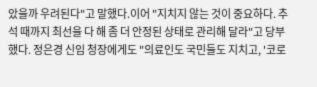았을까 우려된다"고 말했다.이어 "지치지 않는 것이 중요하다. 추석 때까지 최선을 다 해 좀 더 안정된 상태로 관리해 달라"고 당부했다. 정은경 신임 청장에게도 "의료인도 국민들도 지치고, '코로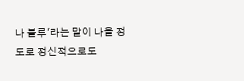나 블루'라는 말이 나올 정도로 정신적으로도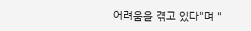어려움을 겪고 있다"며 "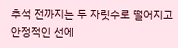추석 전까지는 두 자릿수로 떨어지고 안정적인 선에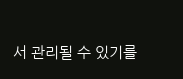서 관리될 수 있기를